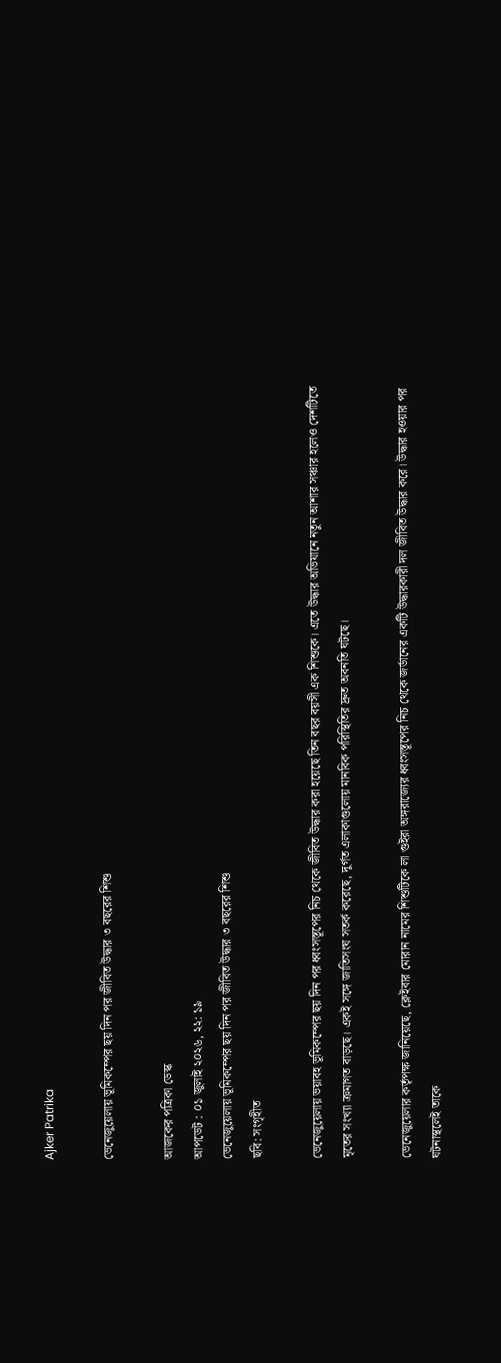Ajker Patrika

ভেনেজুয়েলায় ভূমিকম্পের ছয় দিন পর জীবিত উদ্ধার ৩ বছরের শিশু

আজকের পত্রিকা ডেস্ক
আপডেট : ০১ জুলাই ২০২৬, ২২: ১৯
ভেনেজুয়েলায় ভূমিকম্পের ছয় দিন পর জীবিত উদ্ধার ৩ বছরের শিশু
ছবি: সংগৃহীত

ভেনেজুয়েলায় ভয়াবহ ভূমিকম্পের ছয় দিন পর ধ্বংসস্তূপের নিচ থেকে জীবিত উদ্ধার করা হয়েছে তিন বছর বয়সী এক শিশুকে। এতে উদ্ধার অভিযানে নতুন আশার সঞ্চার হলেও দেশটিতে মৃতের সংখ্যা ক্রমাগত বাড়ছে। একই সঙ্গে জাতিসংঘ সতর্ক করেছে, দুর্গত এলাকাগুলোয় মানবিক পরিস্থিতির দ্রুত অবনতি ঘটছে।

ভেনেজুয়েলার কর্তৃপক্ষ জানিয়েছে, ক্লেইবার মোরান নামের শিশুটিকে লা গুইরা অঙ্গরাজ্যের ধ্বংসস্তূপের নিচ থেকে জর্ডানের একটি উদ্ধারকারী দল জীবিত উদ্ধার করে। উদ্ধার হওয়ার পর ঘটনাস্থলেই তাকে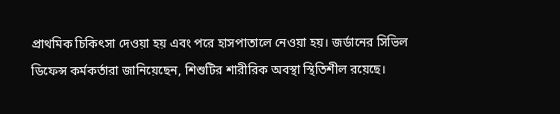প্রাথমিক চিকিৎসা দেওয়া হয় এবং পরে হাসপাতালে নেওয়া হয়। জর্ডানের সিভিল ডিফেন্স কর্মকর্তারা জানিয়েছেন, শিশুটির শারীরিক অবস্থা স্থিতিশীল রয়েছে।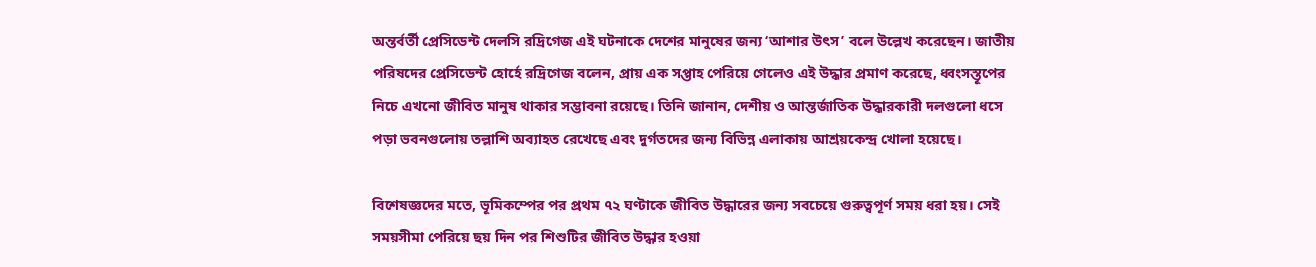অন্তর্বর্তী প্রেসিডেন্ট দেলসি রদ্রিগেজ এই ঘটনাকে দেশের মানুষের জন্য ‘আশার উৎস’ বলে উল্লেখ করেছেন। জাতীয় পরিষদের প্রেসিডেন্ট হোর্হে রদ্রিগেজ বলেন, প্রায় এক সপ্তাহ পেরিয়ে গেলেও এই উদ্ধার প্রমাণ করেছে, ধ্বংসস্তূপের নিচে এখনো জীবিত মানুষ থাকার সম্ভাবনা রয়েছে। তিনি জানান, দেশীয় ও আন্তর্জাতিক উদ্ধারকারী দলগুলো ধসে পড়া ভবনগুলোয় তল্লাশি অব্যাহত রেখেছে এবং দুর্গতদের জন্য বিভিন্ন এলাকায় আশ্রয়কেন্দ্র খোলা হয়েছে।

বিশেষজ্ঞদের মতে, ভূমিকম্পের পর প্রথম ৭২ ঘণ্টাকে জীবিত উদ্ধারের জন্য সবচেয়ে গুরুত্বপূর্ণ সময় ধরা হয়। সেই সময়সীমা পেরিয়ে ছয় দিন পর শিশুটির জীবিত উদ্ধার হওয়া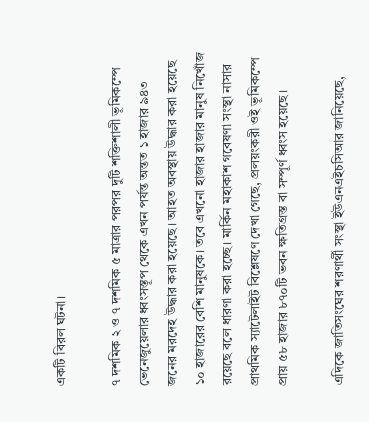একটি বিরল ঘটনা।

৭ দশমিক ২ ও ৭ দশমিক ৫ মাত্রার পরপর দুটি শক্তিশালী ভূমিকম্পে ভেনেজুয়েলার ধ্বংসস্তূপ থেকে এখন পর্যন্ত অন্তত ১ হাজার ৯৪৩ জনের মরদেহ উদ্ধার করা হয়েছে। আহত অবস্থায় উদ্ধার করা হয়েছে ১০ হাজারের বেশি মানুষকে। তবে এখনো হাজার হাজার মানুষ নিখোঁজ রয়েছে বলে ধারণা করা হচ্ছে। মার্কিন মহাকাশ গবেষণা সংস্থা নাসার প্রাথমিক স্যাটেলাইট বিশ্লেষণে দেখা গেছে, প্রলয়ংকরী ওই ভূমিকম্পে প্রায় ৫৮ হাজার ৮৭০টি ভবন ক্ষতিগ্রস্ত বা সম্পূর্ণ ধ্বংস হয়েছে।

এদিকে জাতিসংঘের শরণার্থী সংস্থা ইউএনএইচসিআর জানিয়েছে,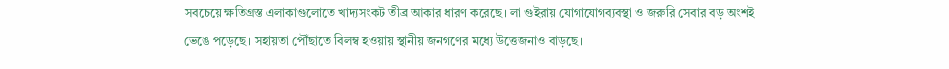সবচেয়ে ক্ষতিগ্রস্ত এলাকাগুলোতে খাদ্যসংকট তীব্র আকার ধারণ করেছে। লা গুইরায় যোগাযোগব্যবস্থা ও জরুরি সেবার বড় অংশই ভেঙে পড়েছে। সহায়তা পৌঁছাতে বিলম্ব হওয়ায় স্থানীয় জনগণের মধ্যে উত্তেজনাও বাড়ছে।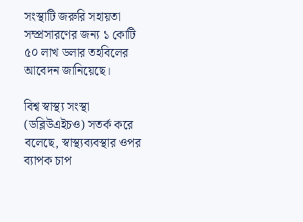সংস্থাটি জরুরি সহায়তা সম্প্রসারণের জন্য ১ কোটি ৫০ লাখ ডলার তহবিলের আবেদন জানিয়েছে।

বিশ্ব স্বাস্থ্য সংস্থা (ডব্লিউএইচও) সতর্ক করে বলেছে, স্বাস্থ্যব্যবস্থার ওপর ব্যাপক চাপ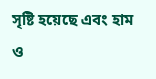সৃষ্টি হয়েছে এবং হাম ও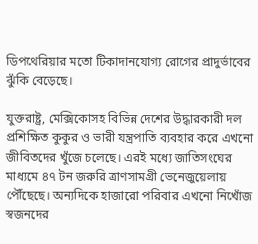ডিপথেরিয়ার মতো টিকাদানযোগ্য রোগের প্রাদুর্ভাবের ঝুঁকি বেড়েছে।

যুক্তরাষ্ট্র, মেক্সিকোসহ বিভিন্ন দেশের উদ্ধারকারী দল প্রশিক্ষিত কুকুর ও ভারী যন্ত্রপাতি ব্যবহার করে এখনো জীবিতদের খুঁজে চলেছে। এরই মধ্যে জাতিসংঘের মাধ্যমে ৪৭ টন জরুরি ত্রাণসামগ্রী ভেনেজুয়েলায় পৌঁছেছে। অন্যদিকে হাজারো পরিবার এখনো নিখোঁজ স্বজনদের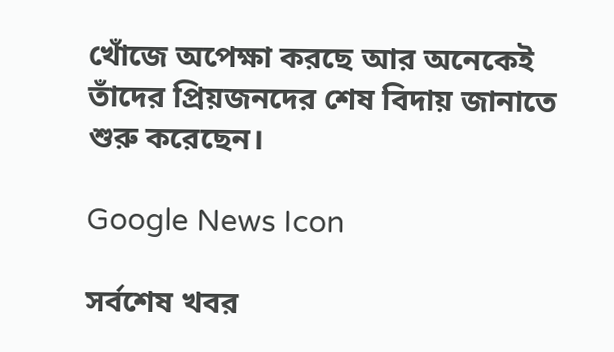খোঁজে অপেক্ষা করছে আর অনেকেই তাঁদের প্রিয়জনদের শেষ বিদায় জানাতে শুরু করেছেন।

Google News Icon

সর্বশেষ খবর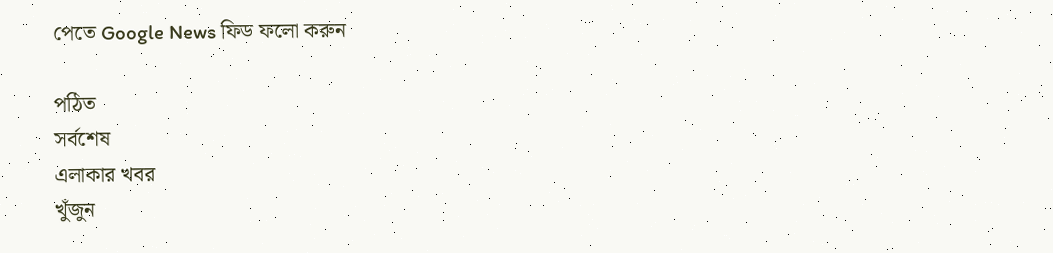পেতে Google News ফিড ফলো করুন

পঠিত
সর্বশেষ
এলাকার খবর
খুঁজুন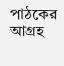পাঠকের আগ্রহ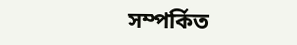সম্পর্কিত